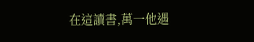在這讀書,萬一他遇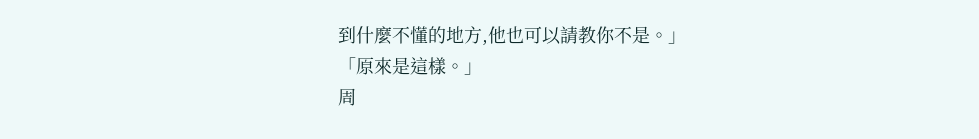到什麼不懂的地方,他也可以請教你不是。」
「原來是這樣。」
周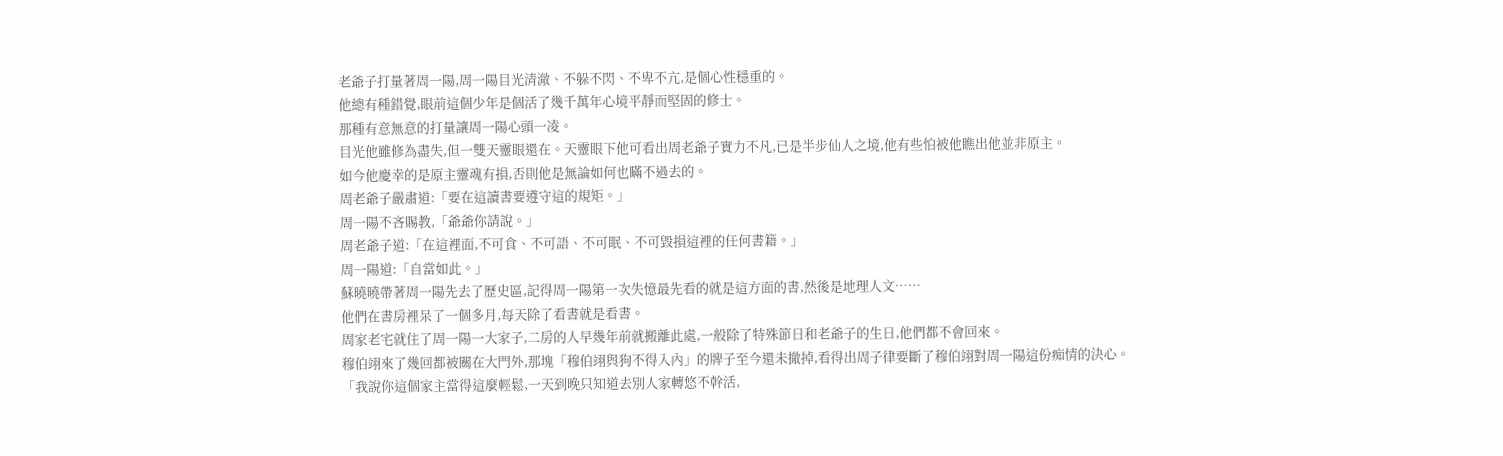老爺子打量著周一陽,周一陽目光清澈、不躲不閃、不卑不亢,是個心性穩重的。
他總有種錯覺,眼前這個少年是個活了幾千萬年心境平靜而堅固的修士。
那種有意無意的打量讓周一陽心頭一凌。
目光他雖修為盡失,但一雙天靈眼還在。天靈眼下他可看出周老爺子實力不凡,已是半步仙人之境,他有些怕被他瞧出他並非原主。
如今他慶幸的是原主靈魂有損,否則他是無論如何也瞞不過去的。
周老爺子嚴肅道:「要在這讀書要遵守這的規矩。」
周一陽不吝賜教,「爺爺你請說。」
周老爺子道:「在這裡面,不可食、不可語、不可眠、不可毀損這裡的任何書籍。」
周一陽道:「自當如此。」
蘇曉曉帶著周一陽先去了歷史區,記得周一陽第一次失憶最先看的就是這方面的書,然後是地理人文……
他們在書房裡呆了一個多月,每天除了看書就是看書。
周家老宅就住了周一陽一大家子,二房的人早幾年前就搬離此處,一般除了特殊節日和老爺子的生日,他們都不會回來。
穆伯翊來了幾回都被關在大門外,那塊「穆伯翊與狗不得入內」的牌子至今還未撤掉,看得出周子律要斷了穆伯翊對周一陽這份痴情的決心。
「我說你這個家主當得這麼輕鬆,一天到晚只知道去別人家轉悠不幹活,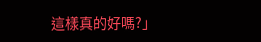這樣真的好嗎?」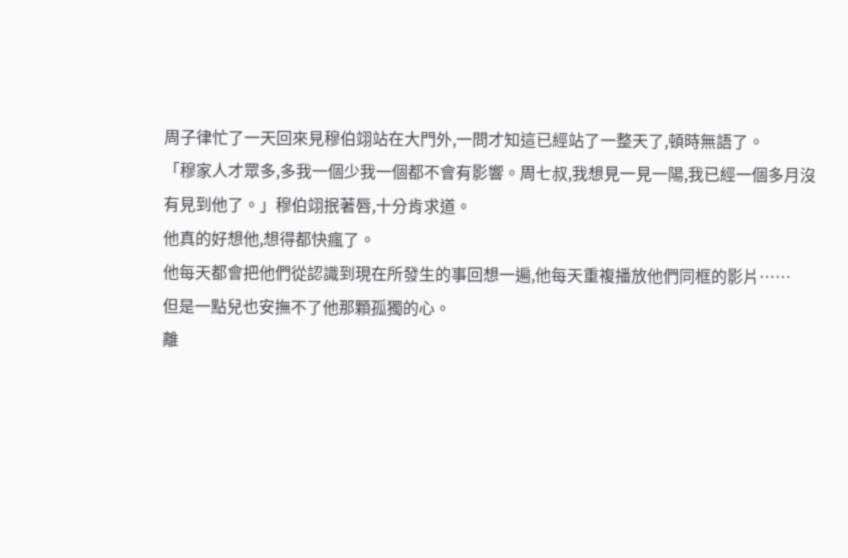周子律忙了一天回來見穆伯翊站在大門外,一問才知這已經站了一整天了,頓時無語了。
「穆家人才眾多,多我一個少我一個都不會有影響。周七叔,我想見一見一陽,我已經一個多月沒有見到他了。」穆伯翊抿著唇,十分肯求道。
他真的好想他,想得都快瘋了。
他每天都會把他們從認識到現在所發生的事回想一遍,他每天重複播放他們同框的影片……
但是一點兒也安撫不了他那顆孤獨的心。
離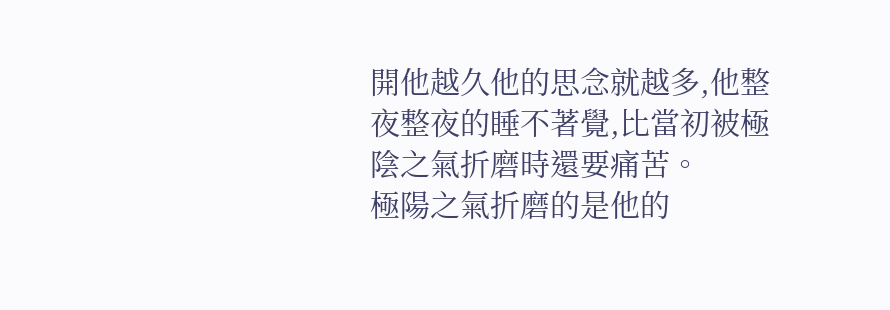開他越久他的思念就越多,他整夜整夜的睡不著覺,比當初被極陰之氣折磨時還要痛苦。
極陽之氣折磨的是他的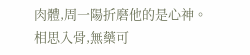肉體,周一陽折磨他的是心神。
相思入骨,無藥可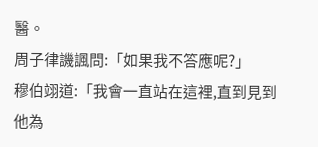醫。
周子律譏諷問:「如果我不答應呢?」
穆伯翊道:「我會一直站在這裡,直到見到他為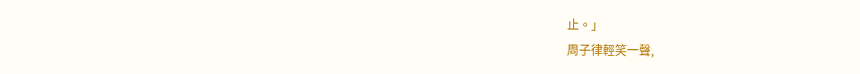止。」
周子律輕笑一聲,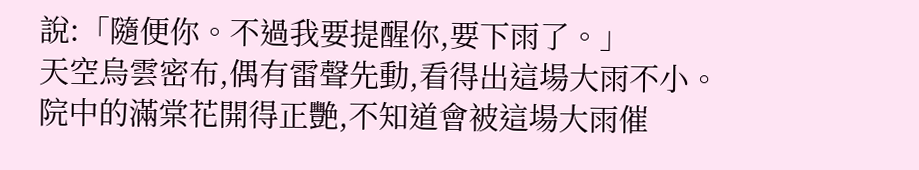說:「隨便你。不過我要提醒你,要下雨了。」
天空烏雲密布,偶有雷聲先動,看得出這場大雨不小。
院中的滿棠花開得正艷,不知道會被這場大雨催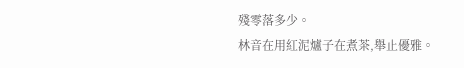殘零落多少。
林音在用紅泥爐子在煮茶,舉止優雅。